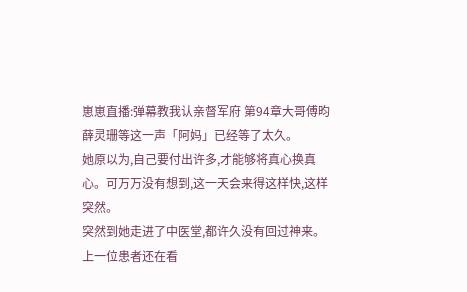崽崽直播:弹幕教我认亲督军府 第94章大哥傅昀
薛灵珊等这一声「阿妈」已经等了太久。
她原以为,自己要付出许多,才能够将真心换真心。可万万没有想到,这一天会来得这样快,这样突然。
突然到她走进了中医堂,都许久没有回过神来。
上一位患者还在看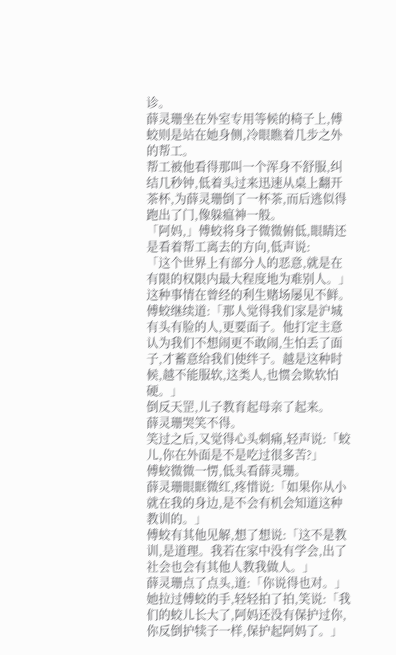诊。
薛灵珊坐在外室专用等候的椅子上,傅蛟则是站在她身侧,冷眼瞧着几步之外的帮工。
帮工被他看得那叫一个浑身不舒服,纠结几秒钟,低着头过来迅速从桌上翻开茶杯,为薛灵珊倒了一杯茶,而后逃似得跑出了门,像躲瘟神一般。
「阿妈,」傅蛟将身子微微俯低,眼睛还是看着帮工离去的方向,低声说:
「这个世界上有部分人的恶意,就是在有限的权限内最大程度地为难别人。」
这种事情在曾经的利生赌场屡见不鲜。
傅蛟继续道:「那人觉得我们家是沪城有头有脸的人,更要面子。他打定主意认为我们不想闹更不敢闹,生怕丢了面子,才蓄意给我们使绊子。越是这种时候,越不能服软,这类人,也惯会欺软怕硬。」
倒反天罡,儿子教育起母亲了起来。
薛灵珊哭笑不得。
笑过之后,又觉得心头刺痛,轻声说:「蛟儿,你在外面是不是吃过很多苦?」
傅蛟微微一愣,低头看薛灵珊。
薛灵珊眼眶微红,疼惜说:「如果你从小就在我的身边,是不会有机会知道这种教训的。」
傅蛟有其他见解,想了想说:「这不是教训,是道理。我若在家中没有学会,出了社会也会有其他人教我做人。」
薛灵珊点了点头,道:「你说得也对。」她拉过傅蛟的手,轻轻拍了拍,笑说:「我们的蛟儿长大了,阿妈还没有保护过你,你反倒护犊子一样,保护起阿妈了。」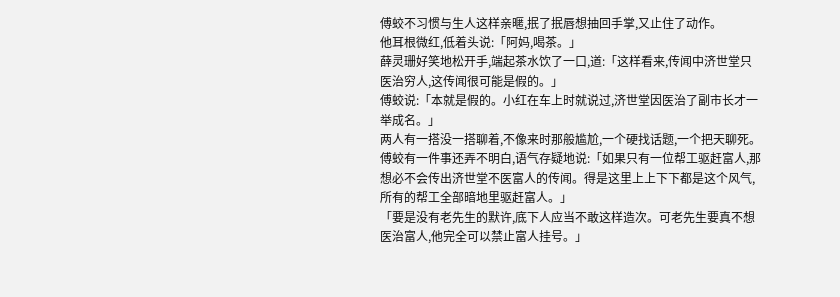傅蛟不习惯与生人这样亲暱,抿了抿唇想抽回手掌,又止住了动作。
他耳根微红,低着头说:「阿妈,喝茶。」
薛灵珊好笑地松开手,端起茶水饮了一口,道:「这样看来,传闻中济世堂只医治穷人,这传闻很可能是假的。」
傅蛟说:「本就是假的。小红在车上时就说过,济世堂因医治了副市长才一举成名。」
两人有一搭没一搭聊着,不像来时那般尴尬,一个硬找话题,一个把天聊死。
傅蛟有一件事还弄不明白,语气存疑地说:「如果只有一位帮工驱赶富人,那想必不会传出济世堂不医富人的传闻。得是这里上上下下都是这个风气,所有的帮工全部暗地里驱赶富人。」
「要是没有老先生的默许,底下人应当不敢这样造次。可老先生要真不想医治富人,他完全可以禁止富人挂号。」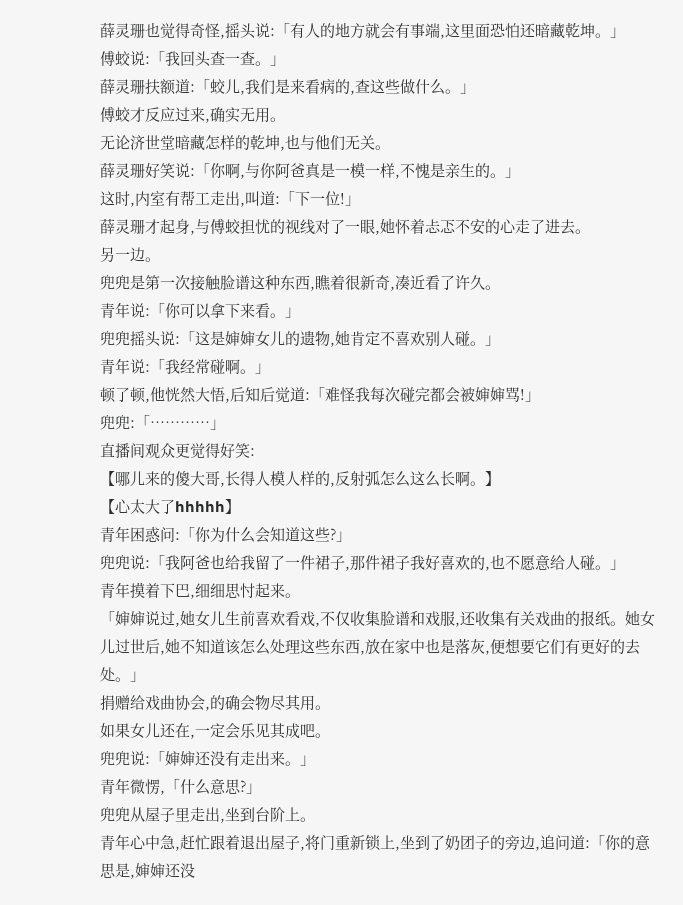薛灵珊也觉得奇怪,摇头说:「有人的地方就会有事端,这里面恐怕还暗藏乾坤。」
傅蛟说:「我回头查一查。」
薛灵珊扶额道:「蛟儿,我们是来看病的,查这些做什么。」
傅蛟才反应过来,确实无用。
无论济世堂暗藏怎样的乾坤,也与他们无关。
薛灵珊好笑说:「你啊,与你阿爸真是一模一样,不愧是亲生的。」
这时,内室有帮工走出,叫道:「下一位!」
薛灵珊才起身,与傅蛟担忧的视线对了一眼,她怀着忐忑不安的心走了进去。
另一边。
兜兜是第一次接触脸谱这种东西,瞧着很新奇,凑近看了许久。
青年说:「你可以拿下来看。」
兜兜摇头说:「这是婶婶女儿的遗物,她肯定不喜欢别人碰。」
青年说:「我经常碰啊。」
顿了顿,他恍然大悟,后知后觉道:「难怪我每次碰完都会被婶婶骂!」
兜兜:「…………」
直播间观众更觉得好笑:
【哪儿来的傻大哥,长得人模人样的,反射弧怎么这么长啊。】
【心太大了hhhhh】
青年困惑问:「你为什么会知道这些?」
兜兜说:「我阿爸也给我留了一件裙子,那件裙子我好喜欢的,也不愿意给人碰。」
青年摸着下巴,细细思忖起来。
「婶婶说过,她女儿生前喜欢看戏,不仅收集脸谱和戏服,还收集有关戏曲的报纸。她女儿过世后,她不知道该怎么处理这些东西,放在家中也是落灰,便想要它们有更好的去处。」
捐赠给戏曲协会,的确会物尽其用。
如果女儿还在,一定会乐见其成吧。
兜兜说:「婶婶还没有走出来。」
青年微愣,「什么意思?」
兜兜从屋子里走出,坐到台阶上。
青年心中急,赶忙跟着退出屋子,将门重新锁上,坐到了奶团子的旁边,追问道:「你的意思是,婶婶还没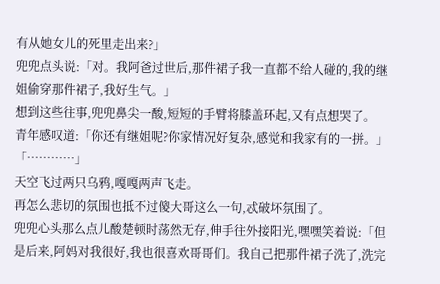有从她女儿的死里走出来?」
兜兜点头说:「对。我阿爸过世后,那件裙子我一直都不给人碰的,我的继姐偷穿那件裙子,我好生气。」
想到这些往事,兜兜鼻尖一酸,短短的手臂将膝盖环起,又有点想哭了。
青年感叹道:「你还有继姐呢?你家情况好复杂,感觉和我家有的一拼。」
「…………」
天空飞过两只乌鸦,嘎嘎两声飞走。
再怎么悲切的氛围也抵不过傻大哥这么一句,忒破坏氛围了。
兜兜心头那么点儿酸楚顿时荡然无存,伸手往外接阳光,嘿嘿笑着说:「但是后来,阿妈对我很好,我也很喜欢哥哥们。我自己把那件裙子洗了,洗完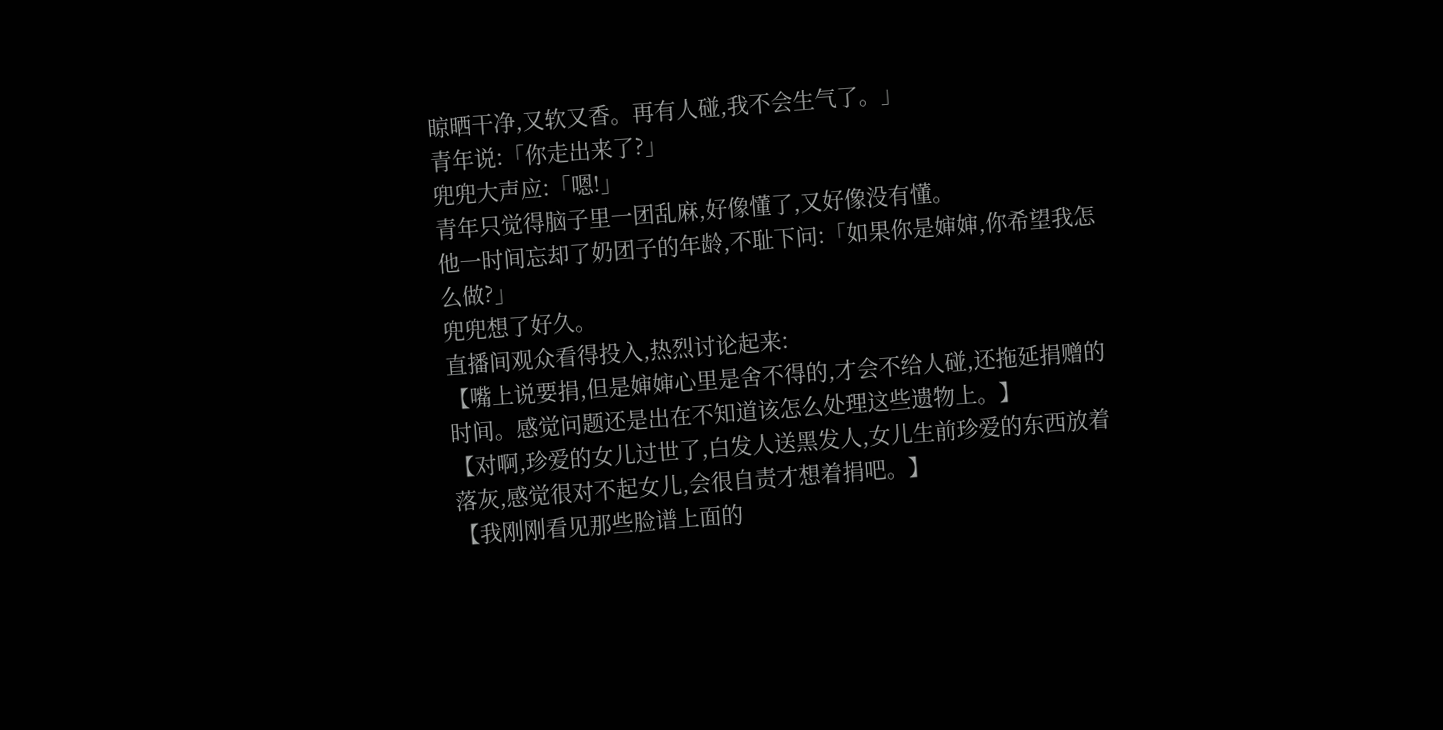晾晒干净,又软又香。再有人碰,我不会生气了。」
青年说:「你走出来了?」
兜兜大声应:「嗯!」
青年只觉得脑子里一团乱麻,好像懂了,又好像没有懂。
他一时间忘却了奶团子的年龄,不耻下问:「如果你是婶婶,你希望我怎么做?」
兜兜想了好久。
直播间观众看得投入,热烈讨论起来:
【嘴上说要捐,但是婶婶心里是舍不得的,才会不给人碰,还拖延捐赠的时间。感觉问题还是出在不知道该怎么处理这些遗物上。】
【对啊,珍爱的女儿过世了,白发人送黑发人,女儿生前珍爱的东西放着落灰,感觉很对不起女儿,会很自责才想着捐吧。】
【我刚刚看见那些脸谱上面的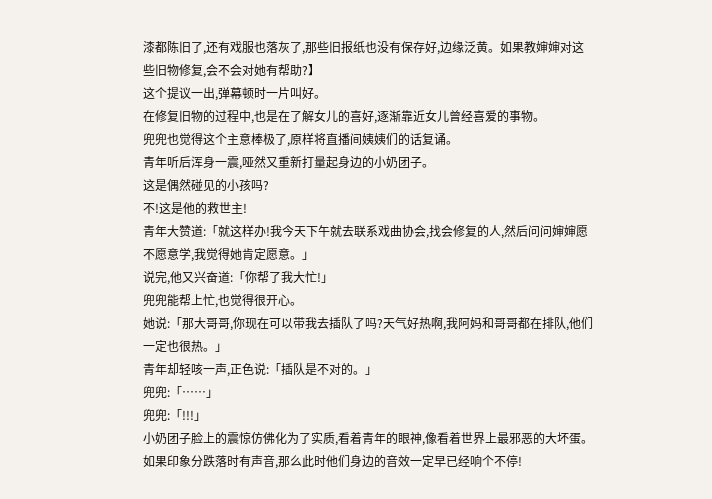漆都陈旧了,还有戏服也落灰了,那些旧报纸也没有保存好,边缘泛黄。如果教婶婶对这些旧物修复,会不会对她有帮助?】
这个提议一出,弹幕顿时一片叫好。
在修复旧物的过程中,也是在了解女儿的喜好,逐渐靠近女儿曾经喜爱的事物。
兜兜也觉得这个主意棒极了,原样将直播间姨姨们的话复诵。
青年听后浑身一震,哑然又重新打量起身边的小奶团子。
这是偶然碰见的小孩吗?
不!这是他的救世主!
青年大赞道:「就这样办!我今天下午就去联系戏曲协会,找会修复的人,然后问问婶婶愿不愿意学,我觉得她肯定愿意。」
说完,他又兴奋道:「你帮了我大忙!」
兜兜能帮上忙,也觉得很开心。
她说:「那大哥哥,你现在可以带我去插队了吗?天气好热啊,我阿妈和哥哥都在排队,他们一定也很热。」
青年却轻咳一声,正色说:「插队是不对的。」
兜兜:「……」
兜兜:「!!!」
小奶团子脸上的震惊仿佛化为了实质,看着青年的眼神,像看着世界上最邪恶的大坏蛋。
如果印象分跌落时有声音,那么此时他们身边的音效一定早已经响个不停!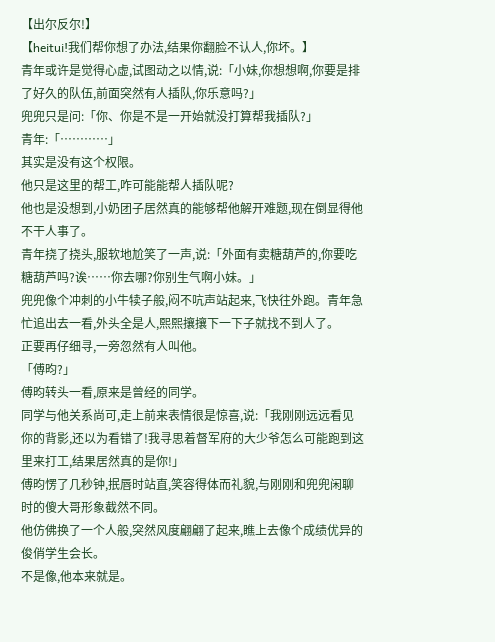【出尔反尔!】
【heitui!我们帮你想了办法,结果你翻脸不认人,你坏。】
青年或许是觉得心虚,试图动之以情,说:「小妹,你想想啊,你要是排了好久的队伍,前面突然有人插队,你乐意吗?」
兜兜只是问:「你、你是不是一开始就没打算帮我插队?」
青年:「…………」
其实是没有这个权限。
他只是这里的帮工,咋可能能帮人插队呢?
他也是没想到,小奶团子居然真的能够帮他解开难题,现在倒显得他不干人事了。
青年挠了挠头,服软地尬笑了一声,说:「外面有卖糖葫芦的,你要吃糖葫芦吗?诶……你去哪?你别生气啊小妹。」
兜兜像个冲刺的小牛犊子般,闷不吭声站起来,飞快往外跑。青年急忙追出去一看,外头全是人,熙熙攘攘下一下子就找不到人了。
正要再仔细寻,一旁忽然有人叫他。
「傅昀?」
傅昀转头一看,原来是曾经的同学。
同学与他关系尚可,走上前来表情很是惊喜,说:「我刚刚远远看见你的背影,还以为看错了!我寻思着督军府的大少爷怎么可能跑到这里来打工,结果居然真的是你!」
傅昀愣了几秒钟,抿唇时站直,笑容得体而礼貌,与刚刚和兜兜闲聊时的傻大哥形象截然不同。
他仿佛换了一个人般,突然风度翩翩了起来,瞧上去像个成绩优异的俊俏学生会长。
不是像,他本来就是。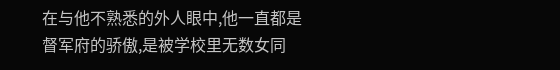在与他不熟悉的外人眼中,他一直都是督军府的骄傲,是被学校里无数女同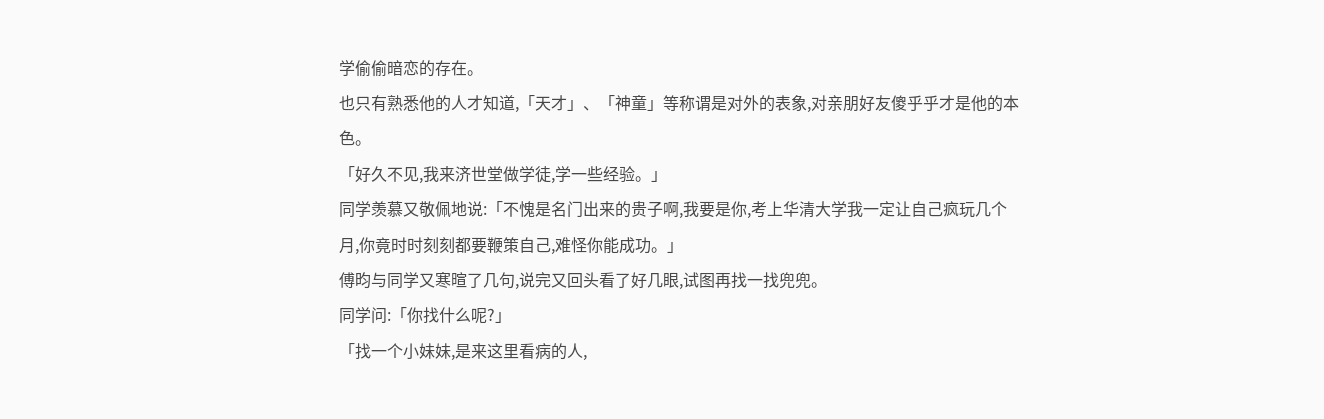学偷偷暗恋的存在。
也只有熟悉他的人才知道,「天才」、「神童」等称谓是对外的表象,对亲朋好友傻乎乎才是他的本色。
「好久不见,我来济世堂做学徒,学一些经验。」
同学羡慕又敬佩地说:「不愧是名门出来的贵子啊,我要是你,考上华清大学我一定让自己疯玩几个月,你竟时时刻刻都要鞭策自己,难怪你能成功。」
傅昀与同学又寒暄了几句,说完又回头看了好几眼,试图再找一找兜兜。
同学问:「你找什么呢?」
「找一个小妹妹,是来这里看病的人,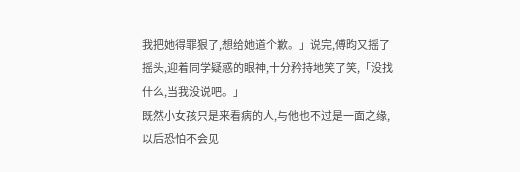我把她得罪狠了,想给她道个歉。」说完,傅昀又摇了摇头,迎着同学疑惑的眼神,十分矜持地笑了笑,「没找什么,当我没说吧。」
既然小女孩只是来看病的人,与他也不过是一面之缘,以后恐怕不会见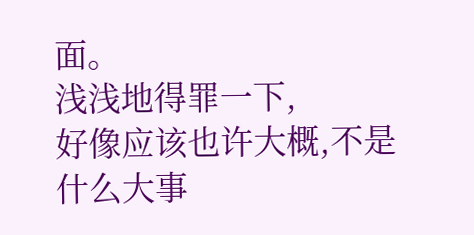面。
浅浅地得罪一下,
好像应该也许大概,不是什么大事